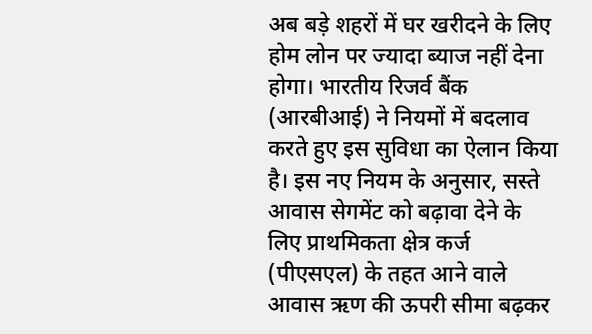अब बड़े शहरों में घर खरीदने के लिए होम लोन पर ज्यादा ब्याज नहीं देना होगा। भारतीय रिजर्व बैंक (आरबीआई) ने नियमों में बदलाव करते हुए इस सुविधा का ऐलान किया है। इस नए नियम के अनुसार, सस्ते आवास सेगमेंट को बढ़ावा देने के लिए प्राथमिकता क्षेत्र कर्ज (पीएसएल) के तहत आने वाले आवास ऋण की ऊपरी सीमा बढ़कर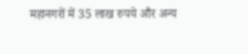महानगरों में 35 लाख रुपये और अन्य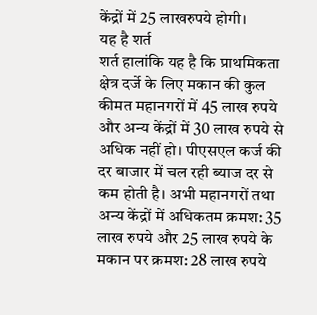केंद्रों में 25 लाखरुपये होगी।
यह है शर्त
शर्त हालांकि यह है कि प्राथमिकता क्षेत्र दर्जे के लिए मकान की कुल कीमत महानगरों में 45 लाख रुपये और अन्य केंद्रों में 30 लाख रुपये से अधिक नहीं हो। पीएसएल कर्ज की दर बाजार में चल रही ब्याज दर से कम होती है। अभी महानगरों तथा अन्य केंद्रों में अधिकतम क्रमश: 35 लाख रुपये और 25 लाख रुपये के मकान पर क्रमश: 28 लाख रुपये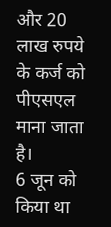और 20 लाख रुपये के कर्ज को पीएसएल माना जाता है।
6 जून को किया था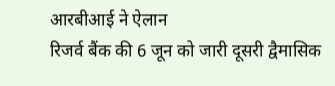आरबीआई ने ऐलान
रिजर्व बैंक की 6 जून को जारी दूसरी द्वैमासिक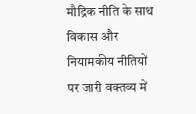मौद्रिक नीति के साथ विकास और नियामकीय नीतियों पर जारी वक्तव्य में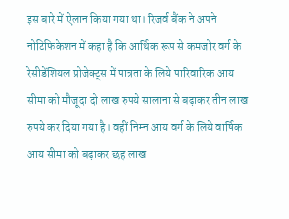इस बारे में ऐलान किया गया था। रिजर्व बैंक ने अपने नोटिफिकेशन में कहा है कि आर्थिक रूप से कमजोर वर्ग के रेसीडेंशियल प्रोजेक्ट्स में पात्रता के लिये पारिवारिक आय सीमा को मौजूदा दो लाख रुपये सालाना से बढ़ाकर तीन लाख रुपये कर दिया गया है। वहीं निम्न आय वर्ग के लिये वार्षिक आय सीमा को बढ़ाकर छह लाख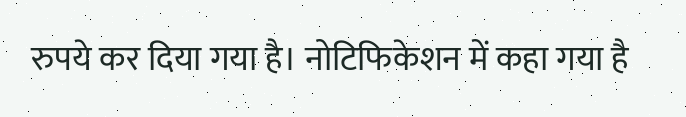रुपये कर दिया गया है। नोटिफिकेशन में कहा गया है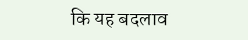कि यह बदलाव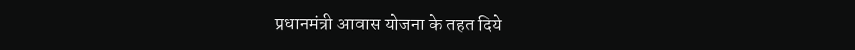प्रधानमंत्री आवास योजना के तहत दिये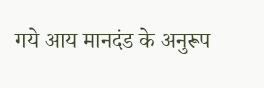गये आय मानदंड के अनुरूप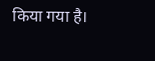किया गया है।